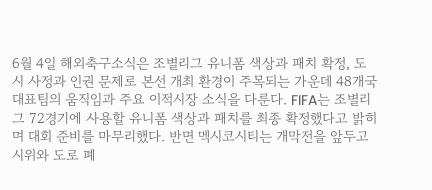6월 4일 해외축구소식은 조별리그 유니폼 색상과 패치 확정, 도시 사정과 인권 문제로 본선 개최 환경이 주목되는 가운데 48개국 대표팀의 움직임과 주요 이적시장 소식을 다룬다. FIFA는 조별리그 72경기에 사용할 유니폼 색상과 패치를 최종 확정했다고 밝히며 대회 준비를 마무리했다. 반면 멕시코시티는 개막전을 앞두고 시위와 도로 폐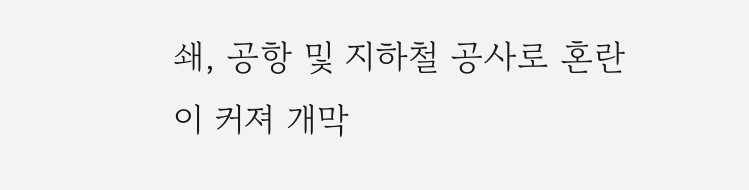쇄, 공항 및 지하철 공사로 혼란이 커져 개막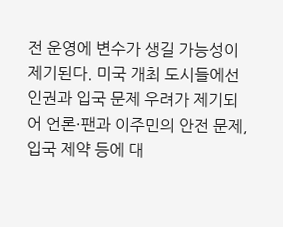전 운영에 변수가 생길 가능성이 제기된다. 미국 개최 도시들에선 인권과 입국 문제 우려가 제기되어 언론·팬과 이주민의 안전 문제, 입국 제약 등에 대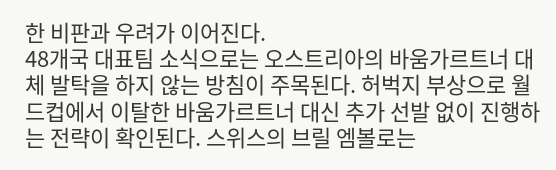한 비판과 우려가 이어진다.
48개국 대표팀 소식으로는 오스트리아의 바움가르트너 대체 발탁을 하지 않는 방침이 주목된다. 허벅지 부상으로 월드컵에서 이탈한 바움가르트너 대신 추가 선발 없이 진행하는 전략이 확인된다. 스위스의 브릴 엠볼로는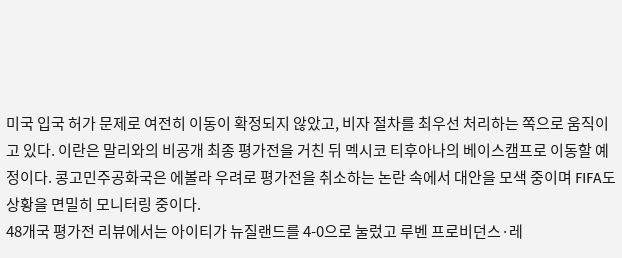미국 입국 허가 문제로 여전히 이동이 확정되지 않았고, 비자 절차를 최우선 처리하는 쪽으로 움직이고 있다. 이란은 말리와의 비공개 최종 평가전을 거친 뒤 멕시코 티후아나의 베이스캠프로 이동할 예정이다. 콩고민주공화국은 에볼라 우려로 평가전을 취소하는 논란 속에서 대안을 모색 중이며 FIFA도 상황을 면밀히 모니터링 중이다.
48개국 평가전 리뷰에서는 아이티가 뉴질랜드를 4-0으로 눌렀고 루벤 프로비던스·레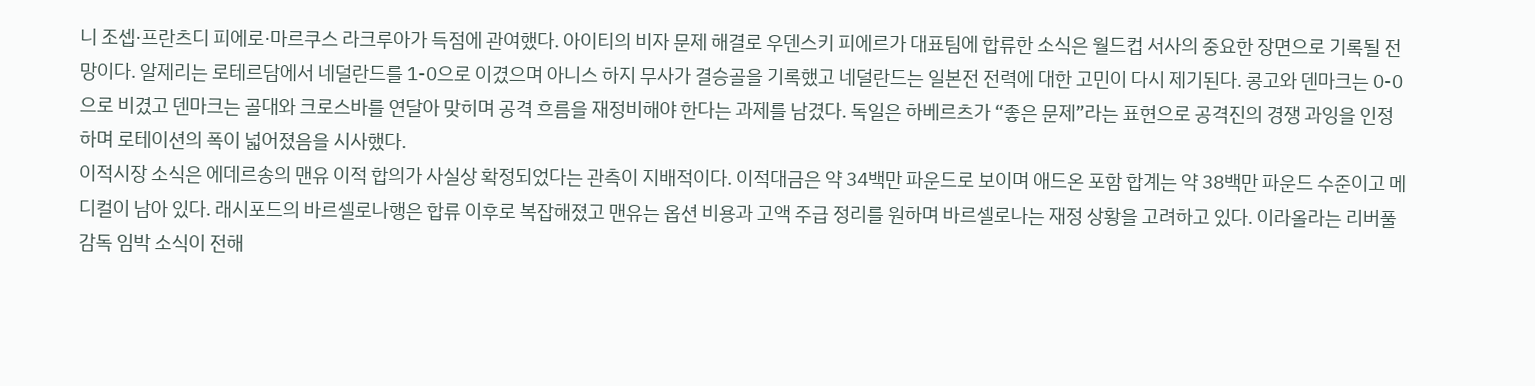니 조셉·프란츠디 피에로·마르쿠스 라크루아가 득점에 관여했다. 아이티의 비자 문제 해결로 우덴스키 피에르가 대표팀에 합류한 소식은 월드컵 서사의 중요한 장면으로 기록될 전망이다. 알제리는 로테르담에서 네덜란드를 1-0으로 이겼으며 아니스 하지 무사가 결승골을 기록했고 네덜란드는 일본전 전력에 대한 고민이 다시 제기된다. 콩고와 덴마크는 0-0으로 비겼고 덴마크는 골대와 크로스바를 연달아 맞히며 공격 흐름을 재정비해야 한다는 과제를 남겼다. 독일은 하베르츠가 “좋은 문제”라는 표현으로 공격진의 경쟁 과잉을 인정하며 로테이션의 폭이 넓어졌음을 시사했다.
이적시장 소식은 에데르송의 맨유 이적 합의가 사실상 확정되었다는 관측이 지배적이다. 이적대금은 약 34백만 파운드로 보이며 애드온 포함 합계는 약 38백만 파운드 수준이고 메디컬이 남아 있다. 래시포드의 바르셀로나행은 합류 이후로 복잡해졌고 맨유는 옵션 비용과 고액 주급 정리를 원하며 바르셀로나는 재정 상황을 고려하고 있다. 이라올라는 리버풀 감독 임박 소식이 전해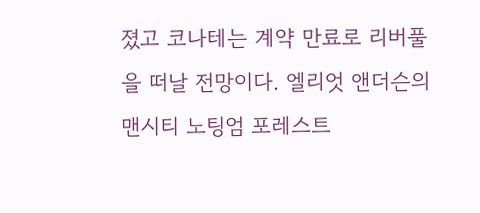졌고 코나테는 계약 만료로 리버풀을 떠날 전망이다. 엘리엇 앤더슨의 맨시티 노팅엄 포레스트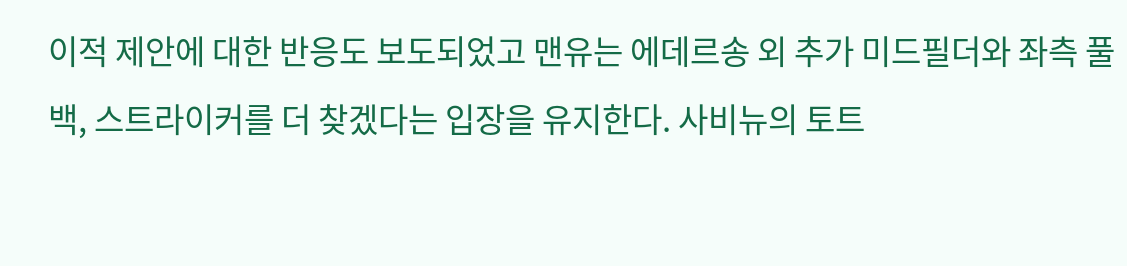이적 제안에 대한 반응도 보도되었고 맨유는 에데르송 외 추가 미드필더와 좌측 풀백, 스트라이커를 더 찾겠다는 입장을 유지한다. 사비뉴의 토트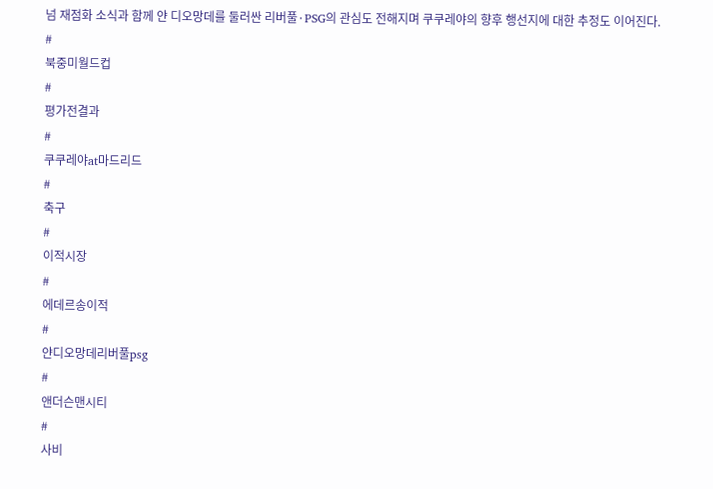넘 재점화 소식과 함께 얀 디오망데를 둘러싼 리버풀·PSG의 관심도 전해지며 쿠쿠레야의 향후 행선지에 대한 추정도 이어진다.
#
북중미월드컵
#
평가전결과
#
쿠쿠레야at마드리드
#
축구
#
이적시장
#
에데르송이적
#
얀디오망데리버풀psg
#
앤더슨맨시티
#
사비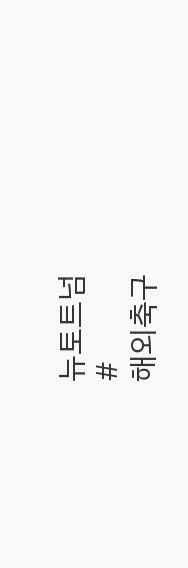뉴토트넘
#
해외축구